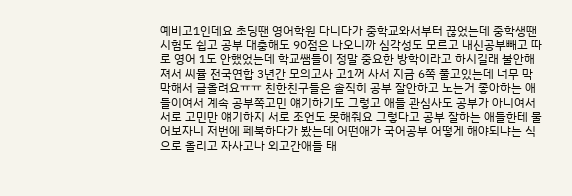예비고1인데요 초딩땐 영어학원 다니다가 중학교와서부터 끊었는데 중학생땐 시험도 쉽고 공부 대충해도 90점은 나오니까 심각성도 모르고 내신공부빼고 따로 영어 1도 안했었는데 학교쌤들이 정말 중요한 방학이라고 하시길래 불안해져서 씨뮬 전국연합 3년간 모의고사 고1꺼 사서 지금 6쪽 풀고있는데 너무 막막해서 글올려요ㅠㅠ 친한친구들은 솔직히 공부 잘안하고 노는거 좋아하는 애들이여서 계속 공부쪽고민 얘기하기도 그렇고 애들 관심사도 공부가 아니여서 서로 고민만 얘기하지 서로 조언도 못해줘요 그렇다고 공부 잘하는 애들한테 물어보자니 저번에 페북하다가 봤는데 어떤애가 국어공부 어떻게 해야되냐는 식으로 올리고 자사고나 외고간애들 태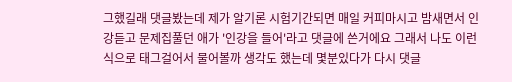그했길래 댓글봤는데 제가 알기론 시험기간되면 매일 커피마시고 밤새면서 인강듣고 문제집풀던 애가 '인강을 들어'라고 댓글에 쓴거에요 그래서 나도 이런식으로 태그걸어서 물어볼까 생각도 했는데 몇분있다가 다시 댓글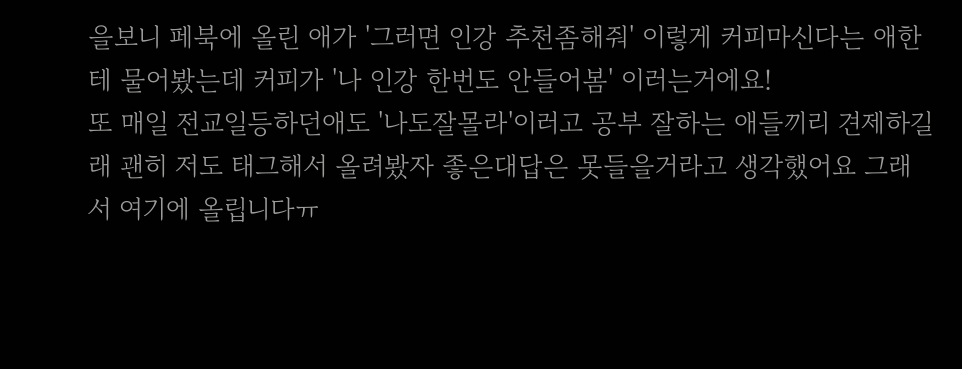을보니 페북에 올린 애가 '그러면 인강 추천좀해줘' 이렇게 커피마신다는 애한테 물어봤는데 커피가 '나 인강 한번도 안들어봄' 이러는거에요!
또 매일 전교일등하던애도 '나도잘몰라'이러고 공부 잘하는 애들끼리 견제하길래 괜히 저도 태그해서 올려봤자 좋은대답은 못들을거라고 생각했어요 그래서 여기에 올립니다ㅠ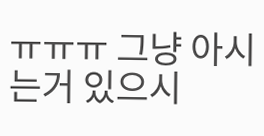ㅠㅠㅠ 그냥 아시는거 있으시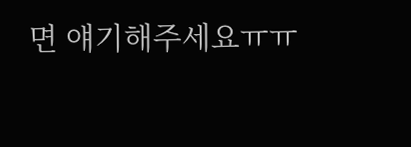면 얘기해주세요ㅠㅠ